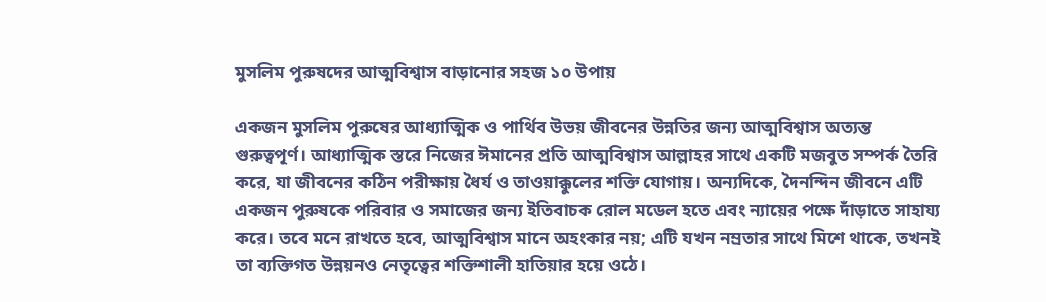মুসলিম পুরুষদের আত্মবিশ্বাস বাড়ানোর সহজ ১০ উপায়

একজন মুসলিম পুরুষের আধ্যাত্মিক ও পার্থিব উভয় জীবনের উন্নতির জন্য আত্মবিশ্বাস অত্যন্ত গুরুত্বপূর্ণ। আধ্যাত্মিক স্তরে নিজের ঈমানের প্রতি আত্মবিশ্বাস আল্লাহর সাথে একটি মজবুত সম্পর্ক তৈরি করে, যা জীবনের কঠিন পরীক্ষায় ধৈর্য ও তাওয়াক্কুলের শক্তি যোগায়। অন্যদিকে, দৈনন্দিন জীবনে এটি একজন পুরুষকে পরিবার ও সমাজের জন্য ইতিবাচক রোল মডেল হতে এবং ন্যায়ের পক্ষে দাঁড়াতে সাহায্য করে। তবে মনে রাখতে হবে, আত্মবিশ্বাস মানে অহংকার নয়; এটি যখন নম্রতার সাথে মিশে থাকে, তখনই তা ব্যক্তিগত উন্নয়নও নেতৃত্বের শক্তিশালী হাতিয়ার হয়ে ওঠে।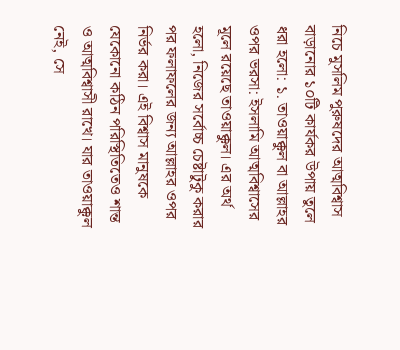নিচে মুসলিম পুরুষদের আত্মবিশ্বাস বাড়ানোর ১০টি কার্যকর উপায় তুলে ধরা হলো: ১. তাওয়াক্কুল বা আল্লাহর ওপর ভরসা: ইসলামি আত্মবিশ্বাসের মূলে রয়েছে তাওয়াক্কুল। এর অর্থ হলো, নিজের সর্বোচ্চ চেষ্টাটুকু করার পর ফলাফলের জন্য আল্লাহর ওপর নির্ভর করা। এই বিশ্বাস মানুষকে যেকোনো কঠিন পরিস্থিতিতেও শান্ত ও আত্মবিশ্বাসী রাখে। যার তাওয়াক্কুল নেই, সে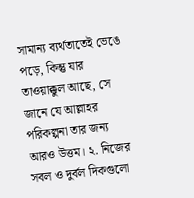সামান্য ব্যর্থতাতেই ভেঙে পড়ে, কিন্তু যার তাওয়াক্কুল আছে, সে জানে যে আল্লাহর পরিকল্পনা তার জন্য আরও উত্তম। ২. নিজের সবল ও দুর্বল দিকগুলো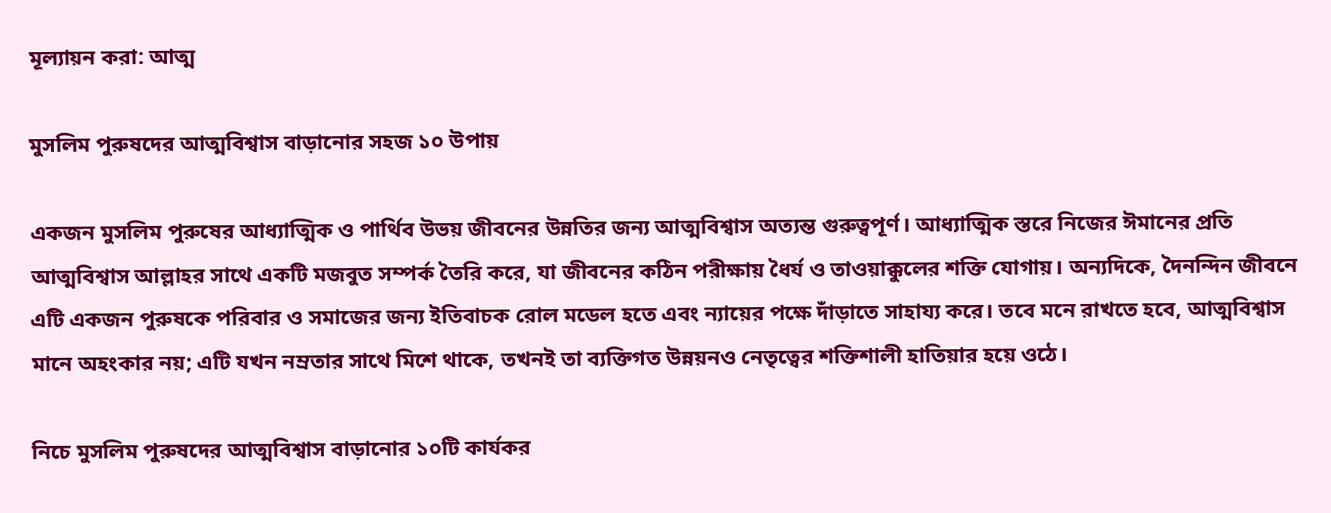মূল্যায়ন করা: আত্ম

মুসলিম পুরুষদের আত্মবিশ্বাস বাড়ানোর সহজ ১০ উপায়

একজন মুসলিম পুরুষের আধ্যাত্মিক ও পার্থিব উভয় জীবনের উন্নতির জন্য আত্মবিশ্বাস অত্যন্ত গুরুত্বপূর্ণ। আধ্যাত্মিক স্তরে নিজের ঈমানের প্রতি আত্মবিশ্বাস আল্লাহর সাথে একটি মজবুত সম্পর্ক তৈরি করে, যা জীবনের কঠিন পরীক্ষায় ধৈর্য ও তাওয়াক্কুলের শক্তি যোগায়। অন্যদিকে, দৈনন্দিন জীবনে এটি একজন পুরুষকে পরিবার ও সমাজের জন্য ইতিবাচক রোল মডেল হতে এবং ন্যায়ের পক্ষে দাঁড়াতে সাহায্য করে। তবে মনে রাখতে হবে, আত্মবিশ্বাস মানে অহংকার নয়; এটি যখন নম্রতার সাথে মিশে থাকে, তখনই তা ব্যক্তিগত উন্নয়নও নেতৃত্বের শক্তিশালী হাতিয়ার হয়ে ওঠে।

নিচে মুসলিম পুরুষদের আত্মবিশ্বাস বাড়ানোর ১০টি কার্যকর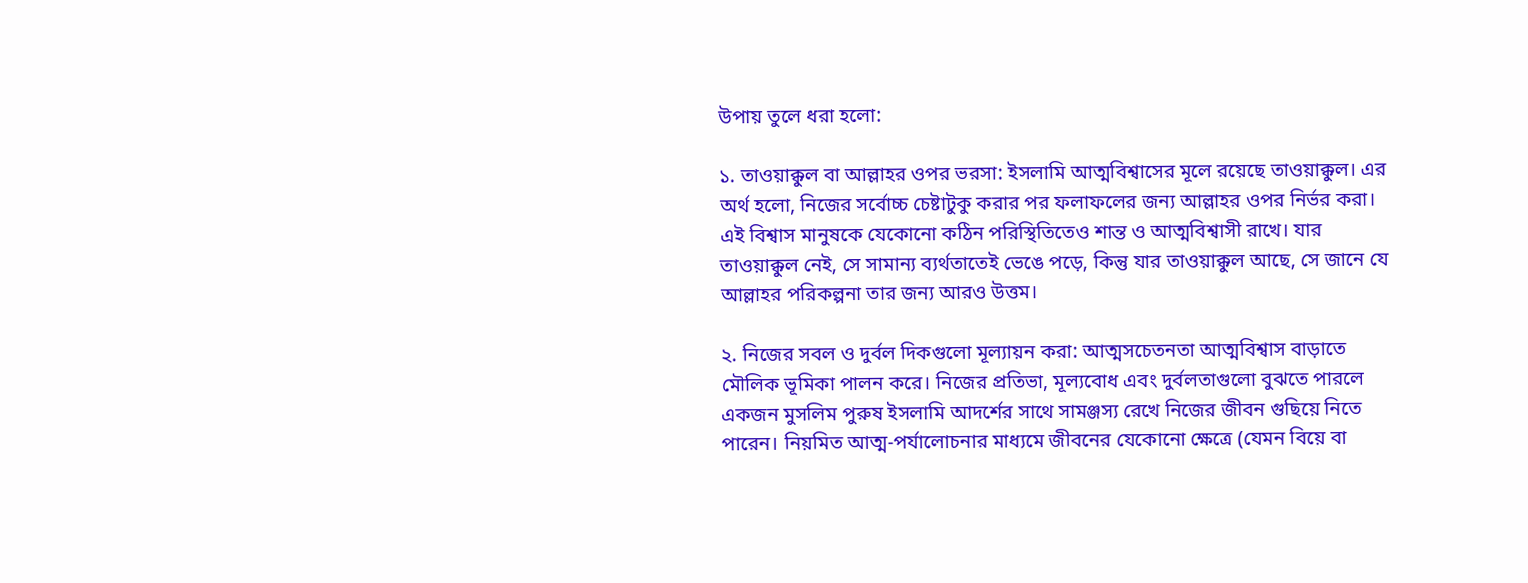উপায় তুলে ধরা হলো:

১. তাওয়াক্কুল বা আল্লাহর ওপর ভরসা: ইসলামি আত্মবিশ্বাসের মূলে রয়েছে তাওয়াক্কুল। এর অর্থ হলো, নিজের সর্বোচ্চ চেষ্টাটুকু করার পর ফলাফলের জন্য আল্লাহর ওপর নির্ভর করা। এই বিশ্বাস মানুষকে যেকোনো কঠিন পরিস্থিতিতেও শান্ত ও আত্মবিশ্বাসী রাখে। যার তাওয়াক্কুল নেই, সে সামান্য ব্যর্থতাতেই ভেঙে পড়ে, কিন্তু যার তাওয়াক্কুল আছে, সে জানে যে আল্লাহর পরিকল্পনা তার জন্য আরও উত্তম।

২. নিজের সবল ও দুর্বল দিকগুলো মূল্যায়ন করা: আত্মসচেতনতা আত্মবিশ্বাস বাড়াতে মৌলিক ভূমিকা পালন করে। নিজের প্রতিভা, মূল্যবোধ এবং দুর্বলতাগুলো বুঝতে পারলে একজন মুসলিম পুরুষ ইসলামি আদর্শের সাথে সামঞ্জস্য রেখে নিজের জীবন গুছিয়ে নিতে পারেন। নিয়মিত আত্ম-পর্যালোচনার মাধ্যমে জীবনের যেকোনো ক্ষেত্রে (যেমন বিয়ে বা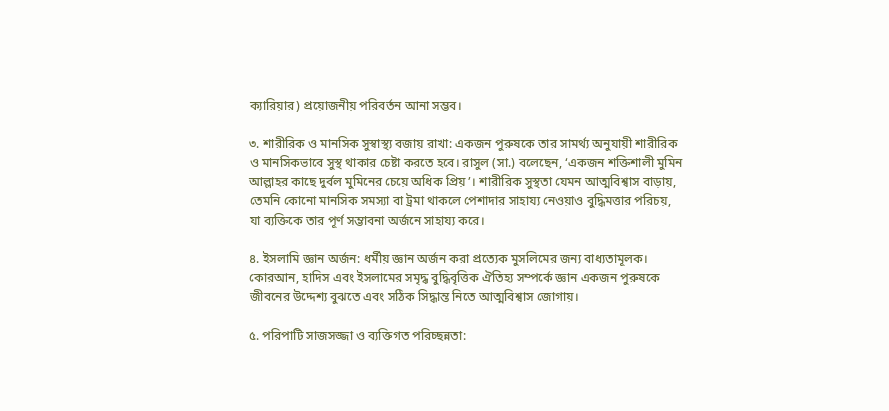ক্যারিয়ার) প্রয়োজনীয় পরিবর্তন আনা সম্ভব।

৩. শারীরিক ও মানসিক সুস্বাস্থ্য বজায় রাখা: একজন পুরুষকে তার সামর্থ্য অনুযায়ী শারীরিক ও মানসিকভাবে সুস্থ থাকার চেষ্টা করতে হবে। রাসুল (সা.) বলেছেন, ‘একজন শক্তিশালী মুমিন আল্লাহর কাছে দুর্বল মুমিনের চেয়ে অধিক প্রিয়’। শারীরিক সুস্থতা যেমন আত্মবিশ্বাস বাড়ায়, তেমনি কোনো মানসিক সমস্যা বা ট্রমা থাকলে পেশাদার সাহায্য নেওয়াও বুদ্ধিমত্তার পরিচয়, যা ব্যক্তিকে তার পূর্ণ সম্ভাবনা অর্জনে সাহায্য করে।

৪. ইসলামি জ্ঞান অর্জন: ধর্মীয় জ্ঞান অর্জন করা প্রত্যেক মুসলিমের জন্য বাধ্যতামূলক। কোরআন, হাদিস এবং ইসলামের সমৃদ্ধ বুদ্ধিবৃত্তিক ঐতিহ্য সম্পর্কে জ্ঞান একজন পুরুষকে জীবনের উদ্দেশ্য বুঝতে এবং সঠিক সিদ্ধান্ত নিতে আত্মবিশ্বাস জোগায়।

৫. পরিপাটি সাজসজ্জা ও ব্যক্তিগত পরিচ্ছন্নতা: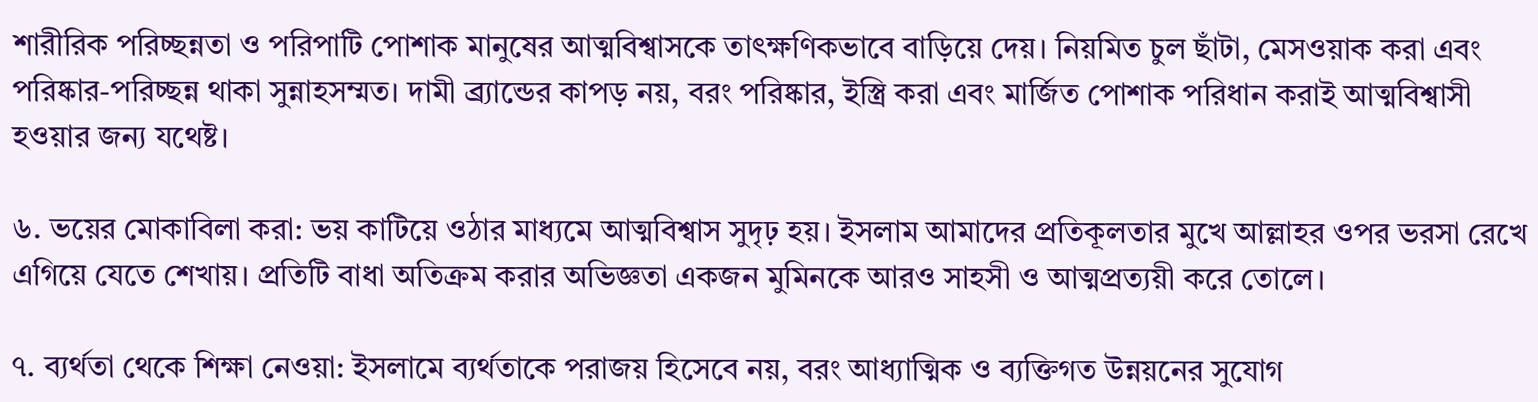শারীরিক পরিচ্ছন্নতা ও পরিপাটি পোশাক মানুষের আত্মবিশ্বাসকে তাৎক্ষণিকভাবে বাড়িয়ে দেয়। নিয়মিত চুল ছাঁটা, মেসওয়াক করা এবং পরিষ্কার-পরিচ্ছন্ন থাকা সুন্নাহসম্মত। দামী ব্র্যান্ডের কাপড় নয়, বরং পরিষ্কার, ইস্ত্রি করা এবং মার্জিত পোশাক পরিধান করাই আত্মবিশ্বাসী হওয়ার জন্য যথেষ্ট।

৬. ভয়ের মোকাবিলা করা: ভয় কাটিয়ে ওঠার মাধ্যমে আত্মবিশ্বাস সুদৃঢ় হয়। ইসলাম আমাদের প্রতিকূলতার মুখে আল্লাহর ওপর ভরসা রেখে এগিয়ে যেতে শেখায়। প্রতিটি বাধা অতিক্রম করার অভিজ্ঞতা একজন মুমিনকে আরও সাহসী ও আত্মপ্রত্যয়ী করে তোলে।

৭. ব্যর্থতা থেকে শিক্ষা নেওয়া: ইসলামে ব্যর্থতাকে পরাজয় হিসেবে নয়, বরং আধ্যাত্মিক ও ব্যক্তিগত উন্নয়নের সুযোগ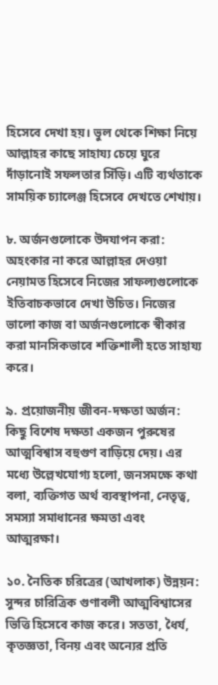হিসেবে দেখা হয়। ভুল থেকে শিক্ষা নিয়ে আল্লাহর কাছে সাহায্য চেয়ে ঘুরে দাঁড়ানোই সফলতার সিঁড়ি। এটি ব্যর্থতাকে সাময়িক চ্যালেঞ্জ হিসেবে দেখতে শেখায়।

৮. অর্জনগুলোকে উদযাপন করা: অহংকার না করে আল্লাহর দেওয়া নেয়ামত হিসেবে নিজের সাফল্যগুলোকে ইতিবাচকভাবে দেখা উচিত। নিজের ভালো কাজ বা অর্জনগুলোকে স্বীকার করা মানসিকভাবে শক্তিশালী হতে সাহায্য করে।

৯. প্রয়োজনীয় জীবন-দক্ষতা অর্জন: কিছু বিশেষ দক্ষতা একজন পুরুষের আত্মবিশ্বাস বহুগুণ বাড়িয়ে দেয়। এর মধ্যে উল্লেখযোগ্য হলো, জনসমক্ষে কথা বলা, ব্যক্তিগত অর্থ ব্যবস্থাপনা, নেতৃত্ব, সমস্যা সমাধানের ক্ষমতা এবং আত্মরক্ষা।

১০. নৈতিক চরিত্রের (আখলাক) উন্নয়ন: সুন্দর চারিত্রিক গুণাবলী আত্মবিশ্বাসের ভিত্তি হিসেবে কাজ করে। সততা, ধৈর্য, কৃতজ্ঞতা, বিনয় এবং অন্যের প্রতি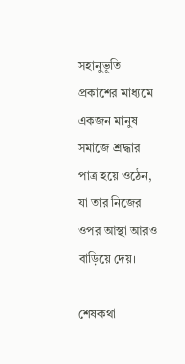সহানুভূতি প্রকাশের মাধ্যমে একজন মানুষ সমাজে শ্রদ্ধার পাত্র হয়ে ওঠেন, যা তার নিজের ওপর আস্থা আরও বাড়িয়ে দেয়।

শেষকথা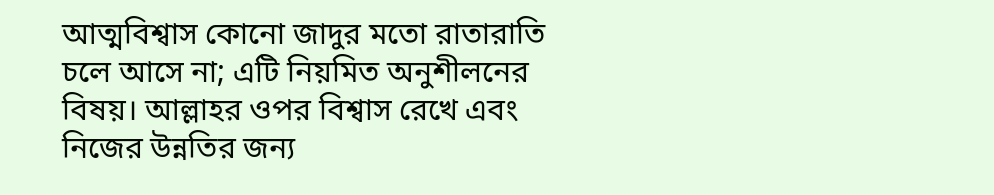আত্মবিশ্বাস কোনো জাদুর মতো রাতারাতি চলে আসে না; এটি নিয়মিত অনুশীলনের বিষয়। আল্লাহর ওপর বিশ্বাস রেখে এবং নিজের উন্নতির জন্য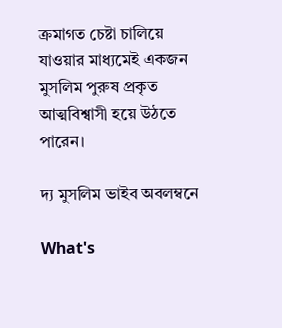ক্রমাগত চেষ্টা চালিয়ে যাওয়ার মাধ্যমেই একজন মুসলিম পুরুষ প্রকৃত আত্মবিশ্বাসী হয়ে উঠতে পারেন।

দ্য মুসলিম ভাইব অবলম্বনে

What's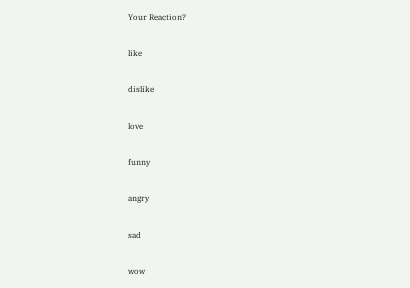Your Reaction?

like

dislike

love

funny

angry

sad

wow